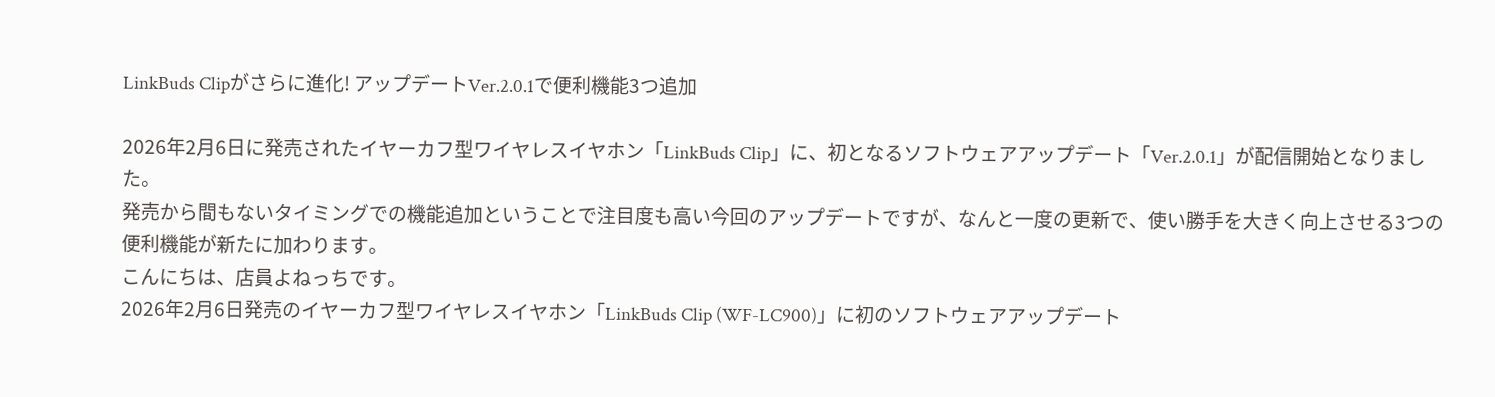LinkBuds Clipがさらに進化! アップデートVer.2.0.1で便利機能3つ追加

2026年2月6日に発売されたイヤーカフ型ワイヤレスイヤホン「LinkBuds Clip」に、初となるソフトウェアアップデート「Ver.2.0.1」が配信開始となりました。
発売から間もないタイミングでの機能追加ということで注目度も高い今回のアップデートですが、なんと一度の更新で、使い勝手を大きく向上させる3つの便利機能が新たに加わります。
こんにちは、店員よねっちです。
2026年2月6日発売のイヤーカフ型ワイヤレスイヤホン「LinkBuds Clip (WF-LC900)」に初のソフトウェアアップデート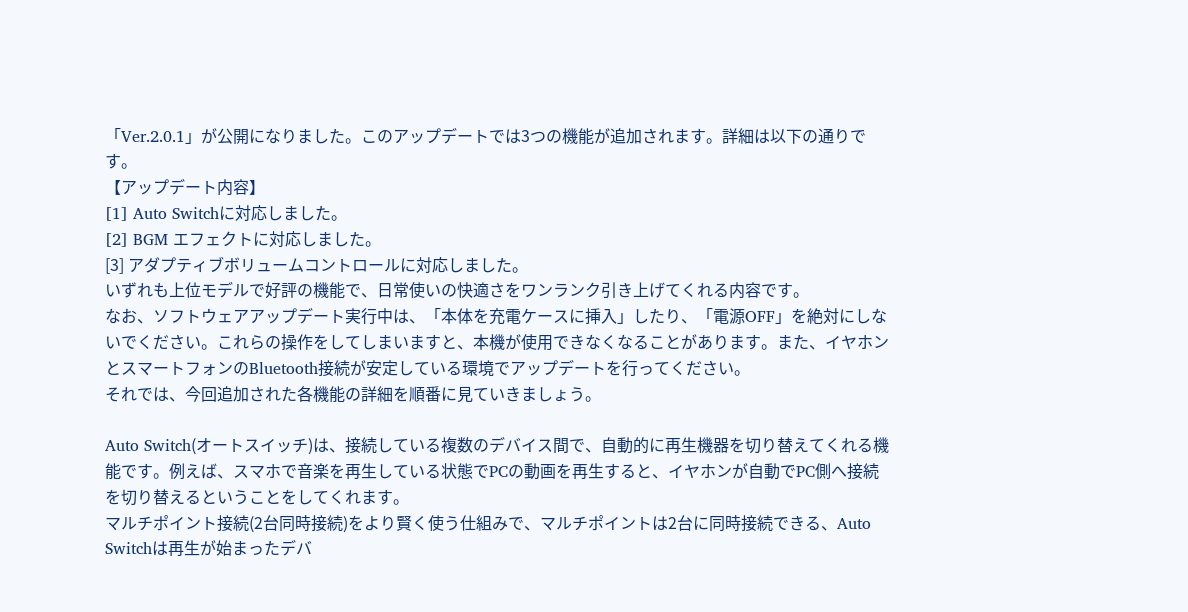「Ver.2.0.1」が公開になりました。このアップデートでは3つの機能が追加されます。詳細は以下の通りです。
【アップデート内容】
[1] Auto Switchに対応しました。
[2] BGM エフェクトに対応しました。
[3] アダプティブボリュームコントロールに対応しました。
いずれも上位モデルで好評の機能で、日常使いの快適さをワンランク引き上げてくれる内容です。
なお、ソフトウェアアップデート実行中は、「本体を充電ケースに挿入」したり、「電源OFF」を絶対にしないでください。これらの操作をしてしまいますと、本機が使用できなくなることがあります。また、イヤホンとスマートフォンのBluetooth接続が安定している環境でアップデートを行ってください。
それでは、今回追加された各機能の詳細を順番に見ていきましょう。

Auto Switch(オートスイッチ)は、接続している複数のデバイス間で、自動的に再生機器を切り替えてくれる機能です。例えば、スマホで音楽を再生している状態でPCの動画を再生すると、イヤホンが自動でPC側へ接続を切り替えるということをしてくれます。
マルチポイント接続(2台同時接続)をより賢く使う仕組みで、マルチポイントは2台に同時接続できる、Auto Switchは再生が始まったデバ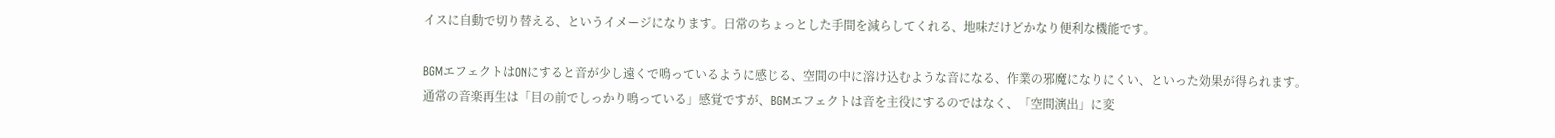イスに自動で切り替える、というイメージになります。日常のちょっとした手間を減らしてくれる、地味だけどかなり便利な機能です。

BGMエフェクトはONにすると音が少し遠くで鳴っているように感じる、空間の中に溶け込むような音になる、作業の邪魔になりにくい、といった効果が得られます。
通常の音楽再生は「目の前でしっかり鳴っている」感覚ですが、BGMエフェクトは音を主役にするのではなく、「空間演出」に変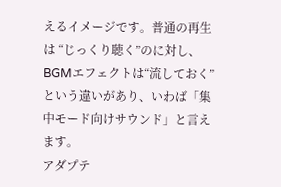えるイメージです。普通の再生は “じっくり聴く”のに対し、BGMエフェクトは“流しておく”という違いがあり、いわば「集中モード向けサウンド」と言えます。
アダプテ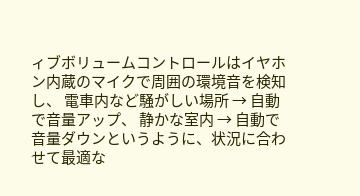ィブボリュームコントロールはイヤホン内蔵のマイクで周囲の環境音を検知し、 電車内など騒がしい場所 → 自動で音量アップ、 静かな室内 → 自動で音量ダウンというように、状況に合わせて最適な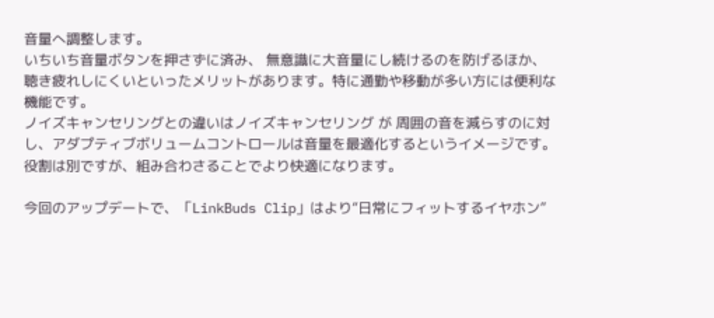音量へ調整します。
いちいち音量ボタンを押さずに済み、 無意識に大音量にし続けるのを防げるほか、 聴き疲れしにくいといったメリットがあります。特に通勤や移動が多い方には便利な機能です。
ノイズキャンセリングとの違いはノイズキャンセリング が 周囲の音を減らすのに対し、アダプティブボリュームコントロールは音量を最適化するというイメージです。役割は別ですが、組み合わさることでより快適になります。

今回のアップデートで、「LinkBuds Clip」はより“日常にフィットするイヤホン”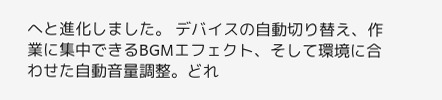へと進化しました。 デバイスの自動切り替え、作業に集中できるBGMエフェクト、そして環境に合わせた自動音量調整。どれ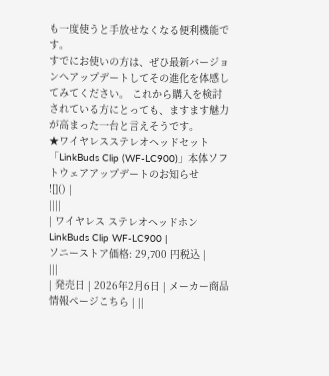も一度使うと手放せなくなる便利機能です。
すでにお使いの方は、ぜひ最新バージョンへアップデートしてその進化を体感してみてください。 これから購入を検討されている方にとっても、ますます魅力が高まった一台と言えそうです。
★ワイヤレスステレオヘッドセット「LinkBuds Clip (WF-LC900)」本体ソフトウェアアップデートのお知らせ
![]() |
||||
| ワイヤレス ステレオヘッドホン LinkBuds Clip WF-LC900 |
ソニーストア価格: 29,700 円税込 |
|||
| 発売日 | 2026年2月6日 | メーカー商品情報ページこちら | ||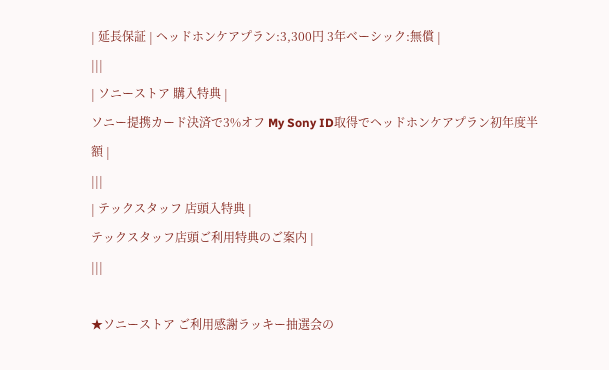| 延長保証 | ヘッドホンケアプラン:3,300円 3年ベーシック:無償 |
|||
| ソニーストア 購入特典 |
ソニー提携カード決済で3%オフ My Sony ID取得でヘッドホンケアプラン初年度半額 |
|||
| テックスタッフ 店頭入特典 |
テックスタッフ店頭ご利用特典のご案内 |
|||

★ソニーストア ご利用感謝ラッキー抽選会の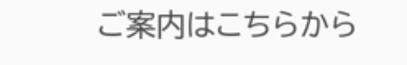ご案内はこちらから